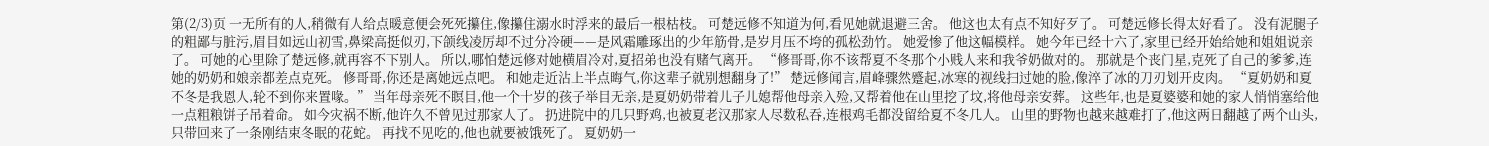第(2/3)页 一无所有的人,稍微有人给点暖意便会死死攥住,像攥住溺水时浮来的最后一根枯枝。 可楚远修不知道为何,看见她就退避三舍。 他这也太有点不知好歹了。 可楚远修长得太好看了。 没有泥腿子的粗鄙与脏污,眉目如远山初雪,鼻梁高挺似刃,下颌线凌厉却不过分冷硬——是风霜雕琢出的少年筋骨,是岁月压不垮的孤松劲竹。 她爱惨了他这幅模样。 她今年已经十六了,家里已经开始给她和姐姐说亲了。 可她的心里除了楚远修,就再容不下别人。 所以,哪怕楚远修对她横眉冷对,夏招弟也没有赌气离开。 “修哥哥,你不该帮夏不冬那个小贱人来和我爷奶做对的。 那就是个丧门星,克死了自己的爹爹,连她的奶奶和娘亲都差点克死。 修哥哥,你还是离她远点吧。 和她走近沾上半点晦气,你这辈子就别想翻身了!” 楚远修闻言,眉峰骤然蹙起,冰寒的视线扫过她的脸,像淬了冰的刀刃划开皮肉。 “夏奶奶和夏不冬是我恩人,轮不到你来置喙。” 当年母亲死不瞑目,他一个十岁的孩子举目无亲,是夏奶奶带着儿子儿媳帮他母亲入殓,又帮着他在山里挖了坟,将他母亲安葬。 这些年,也是夏婆婆和她的家人悄悄塞给他一点粗粮饼子吊着命。 如今灾祸不断,他许久不曾见过那家人了。 扔进院中的几只野鸡,也被夏老汉那家人尽数私吞,连根鸡毛都没留给夏不冬几人。 山里的野物也越来越难打了,他这两日翻越了两个山头,只带回来了一条刚结束冬眠的花蛇。 再找不见吃的,他也就要被饿死了。 夏奶奶一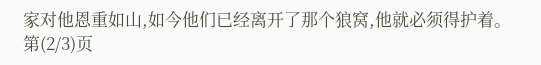家对他恩重如山,如今他们已经离开了那个狼窝,他就必须得护着。 第(2/3)页